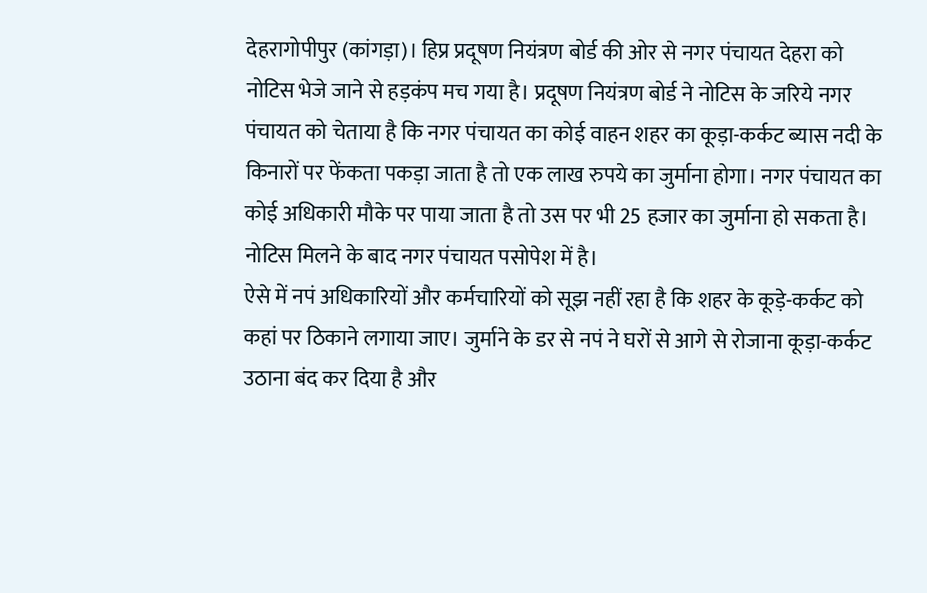देहरागोपीपुर (कांगड़ा)। हिप्र प्रदूषण नियंत्रण बोर्ड की ओर से नगर पंचायत देहरा को नोटिस भेजे जाने से हड़कंप मच गया है। प्रदूषण नियंत्रण बोर्ड ने नोटिस के जरिये नगर पंचायत को चेताया है कि नगर पंचायत का कोई वाहन शहर का कूड़ा-कर्कट ब्यास नदी के किनारों पर फेंकता पकड़ा जाता है तो एक लाख रुपये का जुर्माना होगा। नगर पंचायत का कोई अधिकारी मौके पर पाया जाता है तो उस पर भी 25 हजार का जुर्माना हो सकता है। नोटिस मिलने के बाद नगर पंचायत पसोपेश में है।
ऐसे में नपं अधिकारियों और कर्मचारियों को सूझ नहीं रहा है कि शहर के कूड़े-कर्कट को कहां पर ठिकाने लगाया जाए। जुर्माने के डर से नपं ने घरों से आगे से रोजाना कूड़ा-कर्कट उठाना बंद कर दिया है और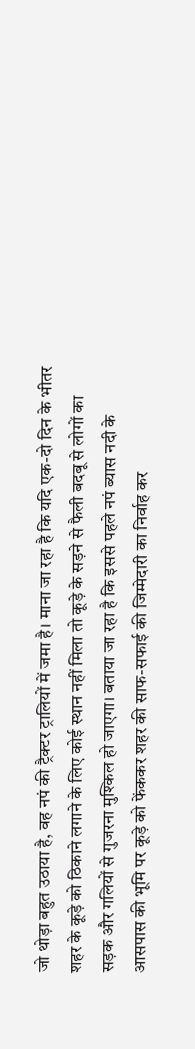जो थोड़ा बहुत उठाया है, वह नपं की ट्रैक्टर ट्रालियों में जमा है। माना जा रहा है कि यदि एक-दो दिन के भीतर शहर के कूड़े को ठिकाने लगाने के लिए कोई स्थान नहीं मिला तो कूड़े के सड़ने से फैली बदबू से लोगों का सड़क और गलियों से गुजरना मुश्किल हो जाएगा। बताया जा रहा है कि इससे पहले नपं ब्यास नदी के आसपास की भूमि पर कूड़े को फेंककर शहर की साफ-सफाई की जिम्मेदारी का निर्वाह कर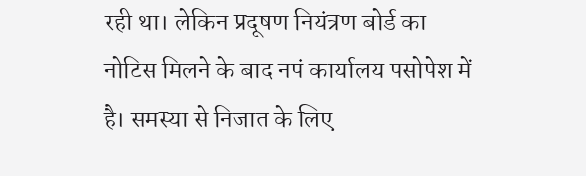रही था। लेकिन प्रदूषण नियंत्रण बोर्ड का नोटिस मिलने के बाद नपं कार्यालय पसोपेश में है। समस्या से निजात के लिए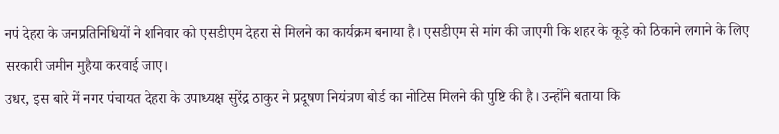नपं देहरा के जनप्रतिनिधियों ने शनिवार को एसडीएम देहरा से मिलने का कार्यक्रम बनाया है। एसडीएम से मांग की जाएगी कि शहर के कूड़े को ठिकाने लगाने के लिए सरकारी जमीन मुहैया करवाई जाए।
उधर, इस बारे में नगर पंचायत देहरा के उपाध्यक्ष सुरेंद्र ठाकुर ने प्रदूषण नियंत्रण बोर्ड का नोटिस मिलने की पुष्टि की है। उन्होंने बताया कि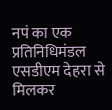नपं का एक प्रतिनिधिमंडल एसडीएम देहरा से मिलकर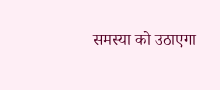समस्या को उठाएगा